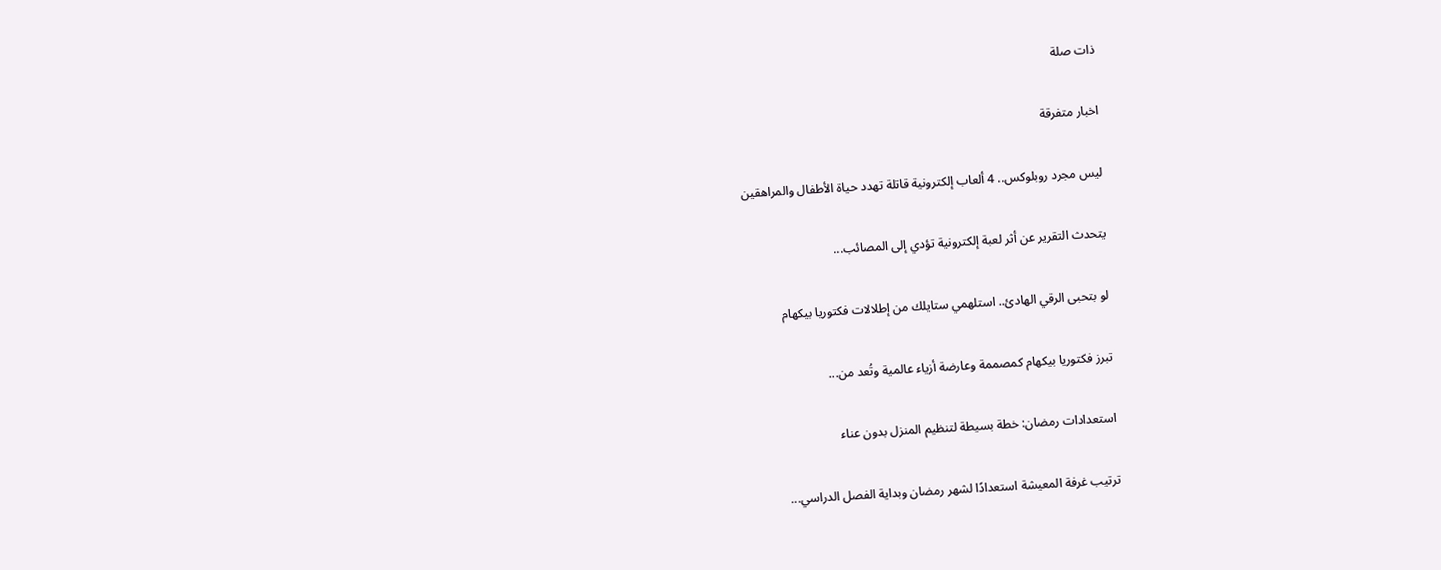ذات صلة

اخبار متفرقة

ليس مجرد روبلوكس.. 4 ألعاب إلكترونية قاتلة تهدد حياة الأطفال والمراهقين

يتحدث التقرير عن أثر لعبة إلكترونية تؤدي إلى المصائب...

لو بتحبى الرقي الهادئ.. استلهمي ستايلك من إطلالات فكتوريا بيكهام

تبرز فكتوريا بيكهام كمصممة وعارضة أزياء عالمية وتُعد من...

استعدادات رمضان: خطة بسيطة لتنظيم المنزل بدون عناء

ترتيب غرفة المعيشة استعدادًا لشهر رمضان وبداية الفصل الدراسي...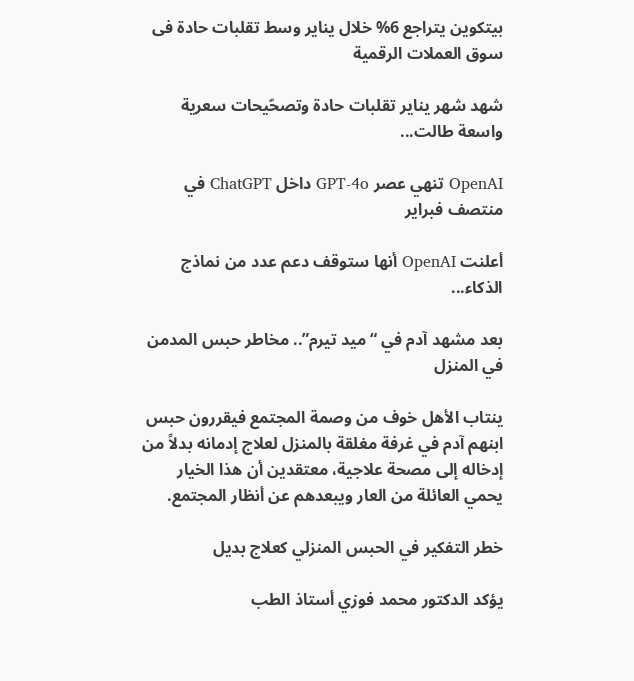بيتكوين يتراجع 6% خلال يناير وسط تقلبات حادة فى سوق العملات الرقمية

شهد شهر يناير تقلبات حادة وتصحّيحات سعرية واسعة طالت...

OpenAI تنهي عصر GPT-4o داخل ChatGPT في منتصف فبراير

أعلنت OpenAI أنها ستوقف دعم عدد من نماذج الذكاء...

بعد مشهد آدم في “ميد تيرم”.. مخاطر حبس المدمن في المنزل

ينتاب الأهل خوف من وصمة المجتمع فيقررون حبس ابنهم آدم في غرفة مغلقة بالمنزل لعلاج إدمانه بدلاً من إدخاله إلى مصحة علاجية، معتقدين أن هذا الخيار يحمي العائلة من العار ويبعدهم عن أنظار المجتمع.

خطر التفكير في الحبس المنزلي كعلاج بديل

يؤكد الدكتور محمد فوزي أستاذ الطب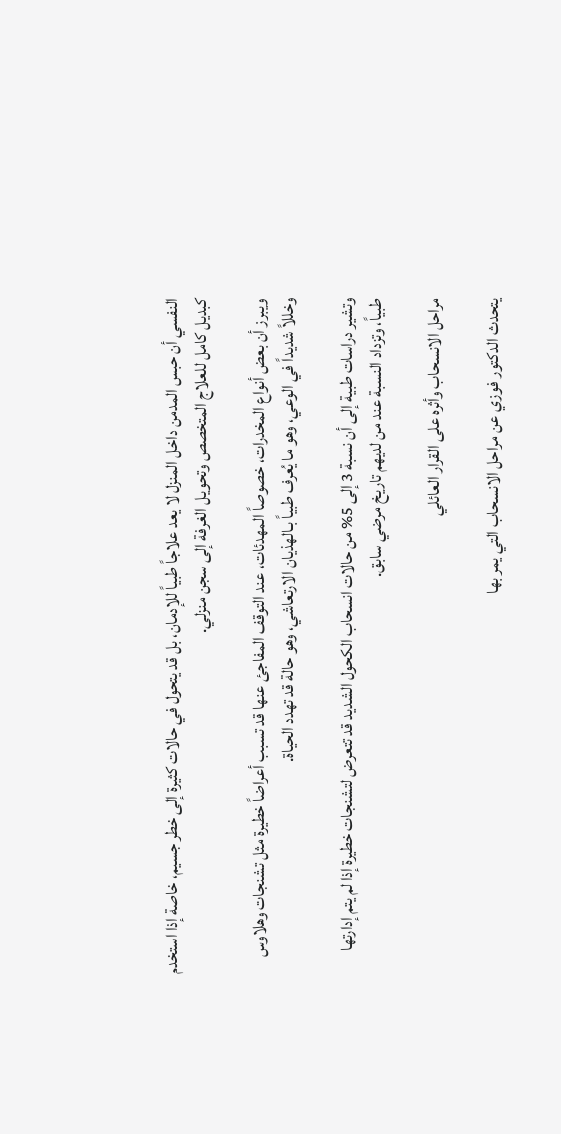النفسي أن حبس المدمن داخل المنزل لا يعد علاجاً طبياً للإدمان، بل قد يتحول في حالات كثيرة إلى خطر جسيم، خاصة إذا استخدم كبديل كامل للعلاج المتخصص وتحويل الغرفة إلى سجن منزلي.

ويبرز أن بعض أنواع المخدرات، خصوصاً المهدئات، عند التوقف المفاجئ عنها قد تسبب أعراضاً خطيرة مثل تشنجات وهلاوس وخللاً شديداً في الوعي، وهو ما يُعرف طبياً بـالهذيان الارتعاشي، وهو حالة قد تهدد الحياة.

وتشير دراسات طبية إلى أن نسبة 3 إلى 5% من حالات انسحاب الكحول الشديد قد تتعرض لتشنجات خطيرة إذا لم يتم إدارتها طبياً، وتزداد النسبة عند من لديهم تاريخ مرضي سابق.

مراحل الانسحاب وأثره على القرار العائلي

يتحدث الدكتور فوزي عن مراحل الانسحاب التي يمر بها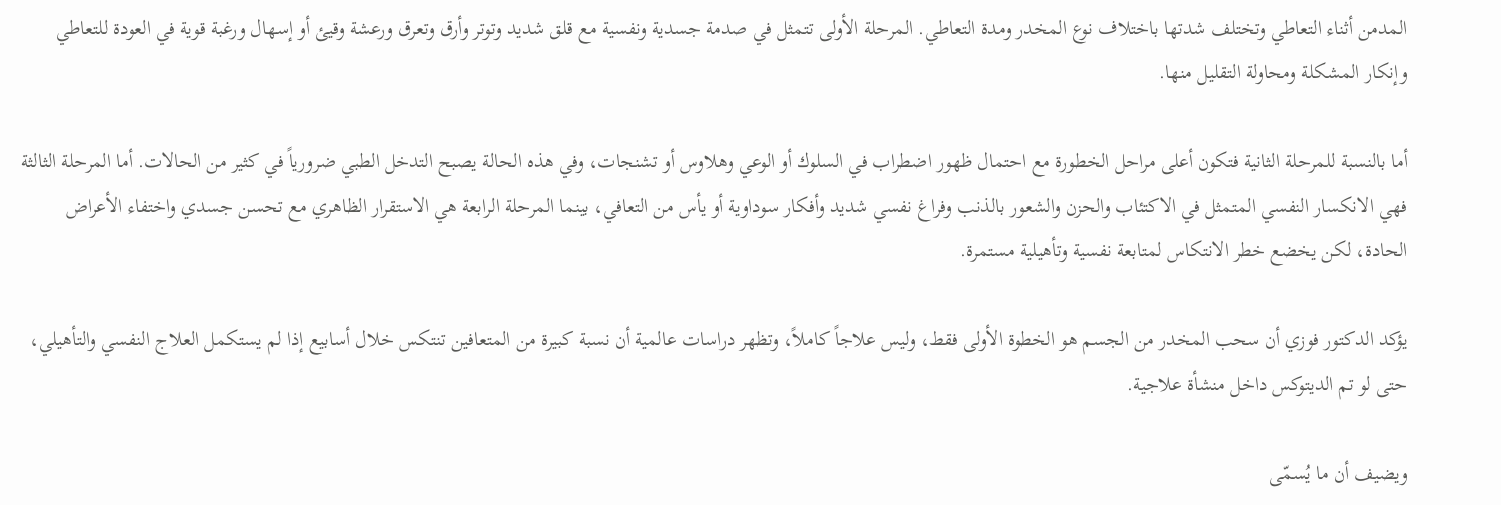المدمن أثناء التعاطي وتختلف شدتها باختلاف نوع المخدر ومدة التعاطي. المرحلة الأولى تتمثل في صدمة جسدية ونفسية مع قلق شديد وتوتر وأرق وتعرق ورعشة وقيئ أو إسهال ورغبة قوية في العودة للتعاطي وإنكار المشكلة ومحاولة التقليل منها.

أما بالنسبة للمرحلة الثانية فتكون أعلى مراحل الخطورة مع احتمال ظهور اضطراب في السلوك أو الوعي وهلاوس أو تشنجات، وفي هذه الحالة يصبح التدخل الطبي ضرورياً في كثير من الحالات. أما المرحلة الثالثة فهي الانكسار النفسي المتمثل في الاكتئاب والحزن والشعور بالذنب وفراغ نفسي شديد وأفكار سوداوية أو يأس من التعافي، بينما المرحلة الرابعة هي الاستقرار الظاهري مع تحسن جسدي واختفاء الأعراض الحادة، لكن يخضع خطر الانتكاس لمتابعة نفسية وتأهيلية مستمرة.

يؤكد الدكتور فوزي أن سحب المخدر من الجسم هو الخطوة الأولى فقط، وليس علاجاً كاملاً، وتظهر دراسات عالمية أن نسبة كبيرة من المتعافين تنتكس خلال أسابيع إذا لم يستكمل العلاج النفسي والتأهيلي، حتى لو تم الديتوكس داخل منشأة علاجية.

ويضيف أن ما يُسمّى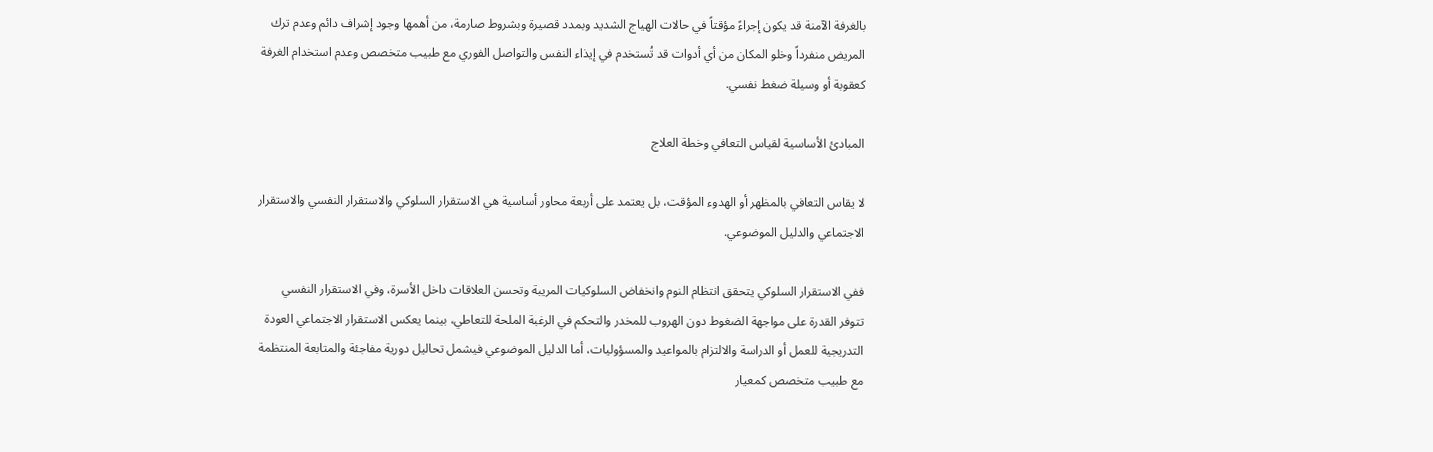بالغرفة الآمنة قد يكون إجراءً مؤقتاً في حالات الهياج الشديد وبمدد قصيرة وبشروط صارمة، من أهمها وجود إشراف دائم وعدم ترك المريض منفرداً وخلو المكان من أي أدوات قد تُستخدم في إيذاء النفس والتواصل الفوري مع طبيب متخصص وعدم استخدام الغرفة كعقوبة أو وسيلة ضغط نفسي.

المبادئ الأساسية لقياس التعافي وخطة العلاج

لا يقاس التعافي بالمظهر أو الهدوء المؤقت، بل يعتمد على أربعة محاور أساسية هي الاستقرار السلوكي والاستقرار النفسي والاستقرار الاجتماعي والدليل الموضوعي.

ففي الاستقرار السلوكي يتحقق انتظام النوم وانخفاض السلوكيات المريبة وتحسن العلاقات داخل الأسرة، وفي الاستقرار النفسي تتوفر القدرة على مواجهة الضغوط دون الهروب للمخدر والتحكم في الرغبة الملحة للتعاطي، بينما يعكس الاستقرار الاجتماعي العودة التدريجية للعمل أو الدراسة والالتزام بالمواعيد والمسؤوليات، أما الدليل الموضوعي فيشمل تحاليل دورية مفاجئة والمتابعة المنتظمة مع طبيب متخصص كمعيار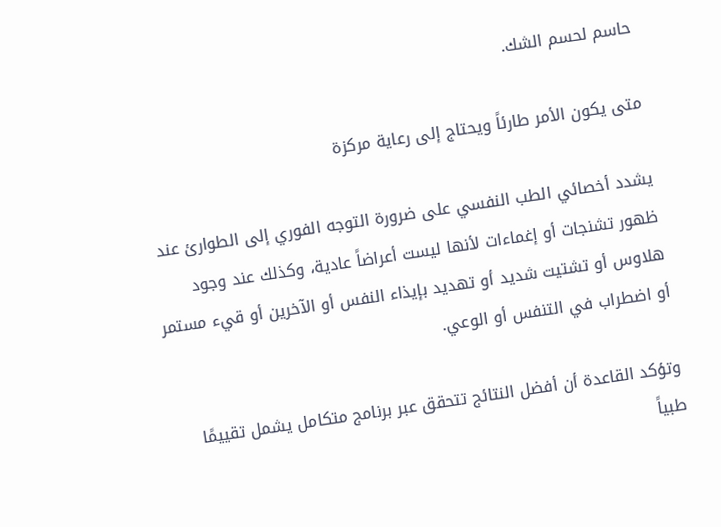حاسم لحسم الشك.

متى يكون الأمر طارئاً ويحتاج إلى رعاية مركزة

يشدد أخصائي الطب النفسي على ضرورة التوجه الفوري إلى الطوارئ عند ظهور تشنجات أو إغماءات لأنها ليست أعراضاً عادية، وكذلك عند وجود هلاوس أو تشتيت شديد أو تهديد بإيذاء النفس أو الآخرين أو قيء مستمر أو اضطراب في التنفس أو الوعي.

وتؤكد القاعدة أن أفضل النتائج تتحقق عبر برنامج متكامل يشمل تقييمًا طبياً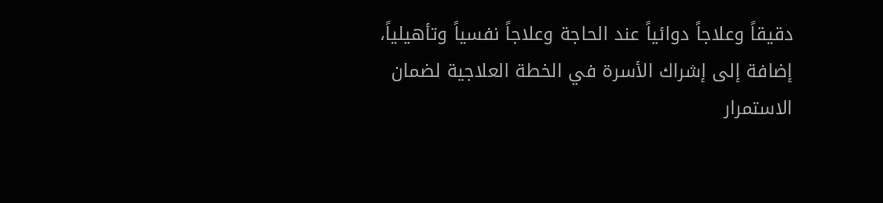دقيقاً وعلاجاً دوائياً عند الحاجة وعلاجاً نفسياً وتأهيلياً، إضافة إلى إشراك الأسرة في الخطة العلاجية لضمان الاستمرار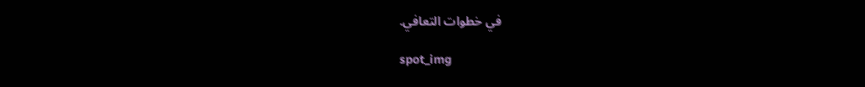في خطوات التعافي.

spot_img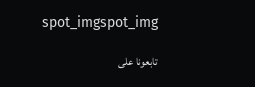spot_imgspot_img

تابعونا على